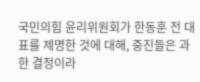국민의힘 윤리위원회가 한동훈 전 대표를 제명한 것에 대해, 중진들은 과한 결정이라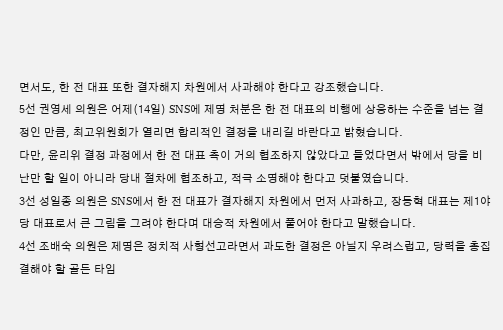면서도, 한 전 대표 또한 결자해지 차원에서 사과해야 한다고 강조했습니다.
5선 권영세 의원은 어제(14일) SNS에 제명 처분은 한 전 대표의 비행에 상응하는 수준을 넘는 결정인 만큼, 최고위원회가 열리면 합리적인 결정을 내리길 바란다고 밝혔습니다.
다만, 윤리위 결정 과정에서 한 전 대표 측이 거의 협조하지 않았다고 들었다면서 밖에서 당을 비난만 할 일이 아니라 당내 절차에 협조하고, 적극 소명해야 한다고 덧붙였습니다.
3선 성일종 의원은 SNS에서 한 전 대표가 결자해지 차원에서 먼저 사과하고, 장동혁 대표는 제1야당 대표로서 큰 그림을 그려야 한다며 대승적 차원에서 풀어야 한다고 말했습니다.
4선 조배숙 의원은 제명은 정치적 사형선고라면서 과도한 결정은 아닐지 우려스럽고, 당력을 총집결해야 할 골든 타임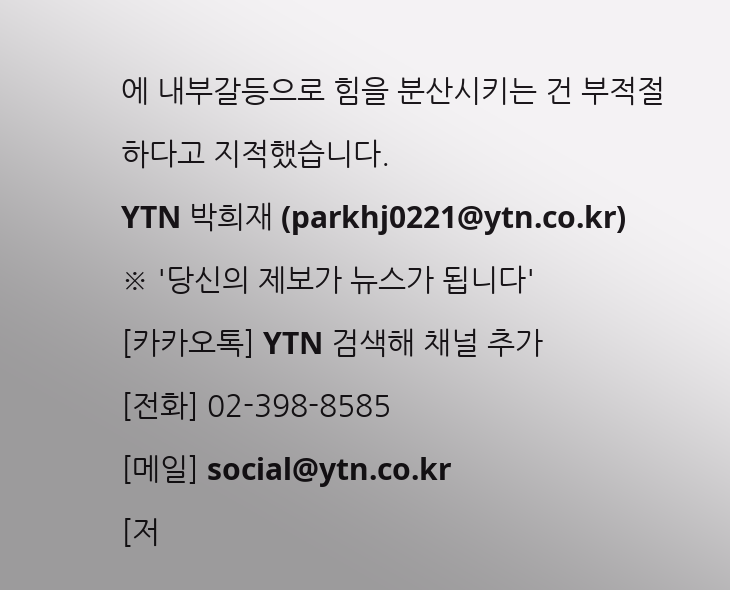에 내부갈등으로 힘을 분산시키는 건 부적절하다고 지적했습니다.
YTN 박희재 (parkhj0221@ytn.co.kr)
※ '당신의 제보가 뉴스가 됩니다'
[카카오톡] YTN 검색해 채널 추가
[전화] 02-398-8585
[메일] social@ytn.co.kr
[저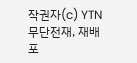작권자(c) YTN 무단전재, 재배포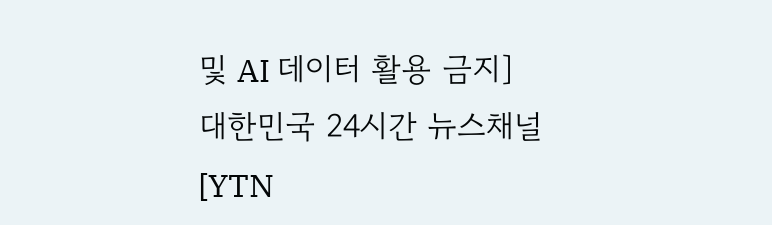및 AI 데이터 활용 금지]
대한민국 24시간 뉴스채널 [YTN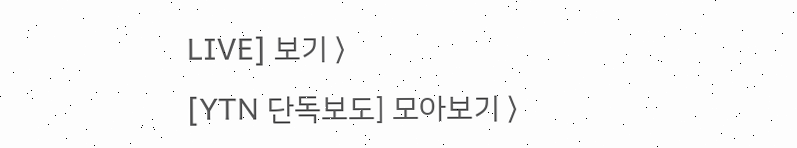LIVE] 보기 〉
[YTN 단독보도] 모아보기 〉